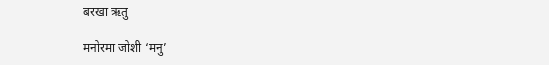बरखा ऋतु

मनोरमा जोशी ‘मनु’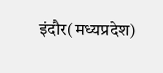इंदौर(मध्यप्रदेश)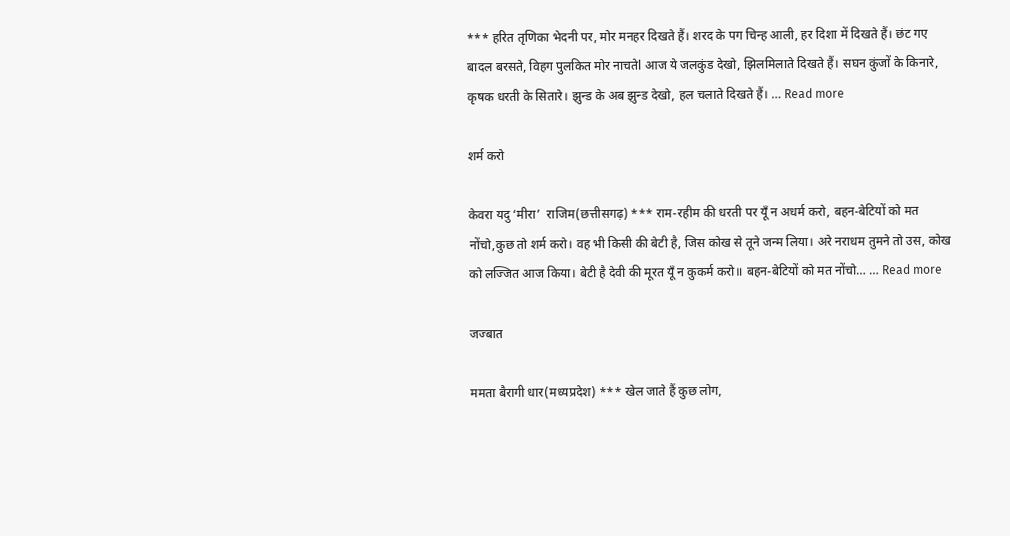*** हरित तृणिका भेदनी पर, मोर मनहर दिखते हैं। शरद के पग चिन्ह आली, हर दिशा में दिखते हैं। छंट गए बादल बरसते, विहग पुलकित मोर नाचतेl आज ये जलकुंड देखो, झिलमिलाते दिखते हैं। सघन कुंजों के किनारे, कृषक धरती के सितारे। झुन्ड के अब झुन्ड देखो, हल चलाते दिखते हैं। … Read more

शर्म करो

केवरा यदु ‘मीरा’  राजिम(छत्तीसगढ़) *** राम-रहीम की धरती पर यूँ न अधर्म करो, बहन-बेटियों को मत नोंचो,कुछ तो शर्म करो। वह भी किसी की बेटी है, जिस कोख से तूने जन्म लिया। अरे नराधम तुमने तो उस, कोख को लज्जित आज किया। बेटी है देवी की मूरत यूँ न कुकर्म करो॥ बहन-बेटियों को मत नोंचो… … Read more

जज्बात

ममता बैरागी धार(मध्यप्रदेश) *** खेल जाते हैं कुछ लोग,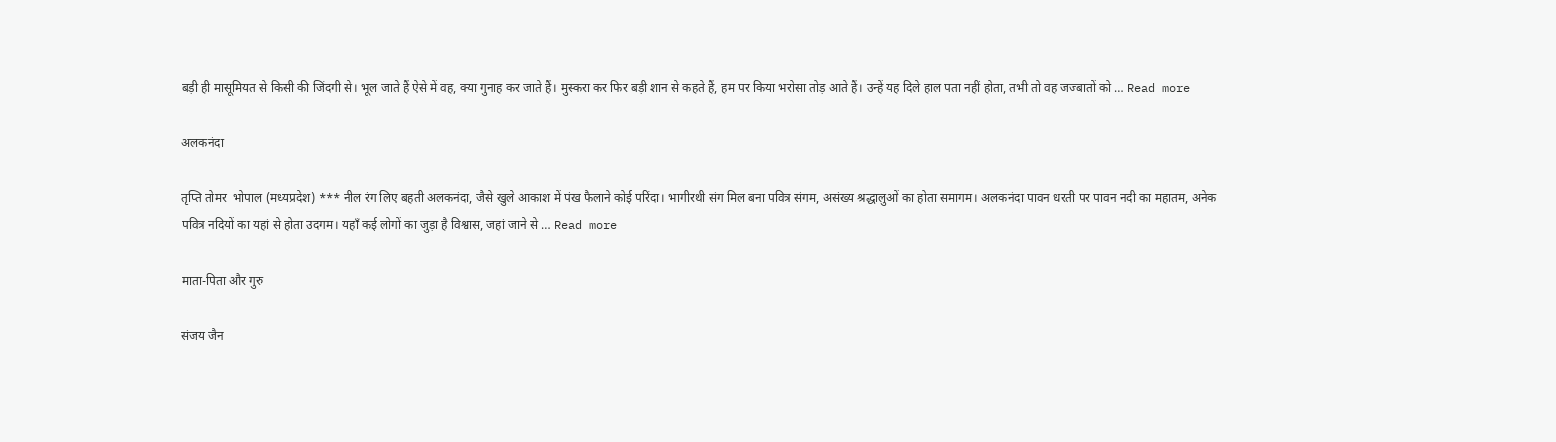बड़ी ही मासूमियत से किसी की जिंदगी से। भूल जाते हैं ऐसे में वह, क्या गुनाह कर जाते हैं। मुस्करा कर फिर बड़ी शान से कहते हैं, हम पर किया भरोसा तोड़ आते हैं। उन्हें यह दिले हाल पता नहीं होता, तभी तो वह जज्बातों को … Read more

अलकनंदा

तृप्ति तोमर  भोपाल (मध्यप्रदेश) *** नील रंग लिए बहती अलकनंदा, जैसे खुले आकाश में पंख फैलाने कोई परिंदा। भागीरथी संग मिल बना पवित्र संगम, असंख्य श्रद्धालुओं का होता समागम। अलकनंदा पावन धरती पर पावन नदी का महातम, अनेक पवित्र नदियों का यहां से होता उदगम। यहाँ कई लोगों का जुड़ा है विश्वास, जहां जाने से … Read more

माता-पिता और गुरु

संजय जैन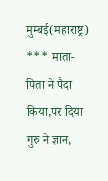मुम्बई(महाराष्ट्र) *** माता-पिता ने पैदा किया,पर दिया गुरु ने ज्ञान,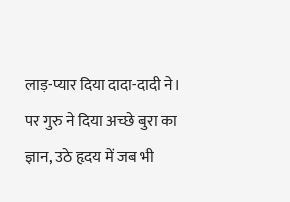लाड़-प्यार दिया दादा-दादी ने। पर गुरु ने दिया अच्छे बुरा का ज्ञान, उठे हृदय में जब भी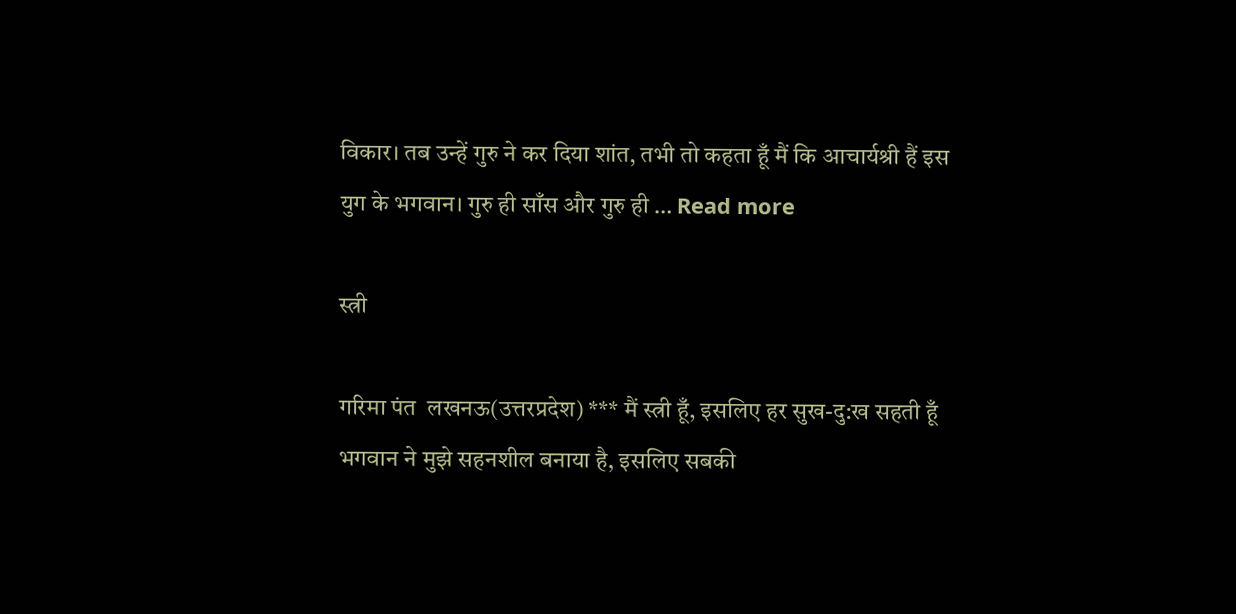विकार। तब उन्हें गुरु ने कर दिया शांत, तभी तो कहता हूँ मैं कि आचार्यश्री हैं इस युग के भगवान। गुरु ही साँस और गुरु ही … Read more

स्त्री

गरिमा पंत  लखनऊ(उत्तरप्रदेश) *** मैं स्त्री हूँ, इसलिए हर सुख-दु:ख सहती हूँ भगवान ने मुझे सहनशील बनाया है, इसलिए सबकी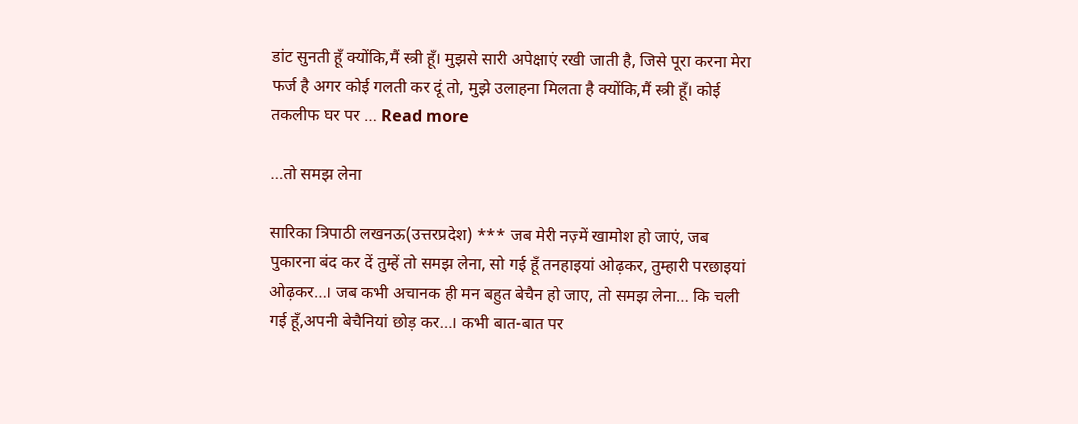डांट सुनती हूँ क्योंकि,मैं स्त्री हूँ। मुझसे सारी अपेक्षाएं रखी जाती है, जिसे पूरा करना मेरा फर्ज है अगर कोई गलती कर दूं तो, मुझे उलाहना मिलता है क्योंकि,मैं स्त्री हूँ। कोई तकलीफ घर पर … Read more

…तो समझ लेना

सारिका त्रिपाठी लखनऊ(उत्तरप्रदेश) *** जब मेरी नज़्में खामोश हो जाएं, जब पुकारना बंद कर दें तुम्हें तो समझ लेना, सो गई हूँ तनहाइयां ओढ़कर, तुम्हारी परछाइयां ओढ़कर…। जब कभी अचानक ही मन बहुत बेचैन हो जाए, तो समझ लेना… कि चली गई हूँ,अपनी बेचैनियां छोड़ कर…। कभी बात-बात पर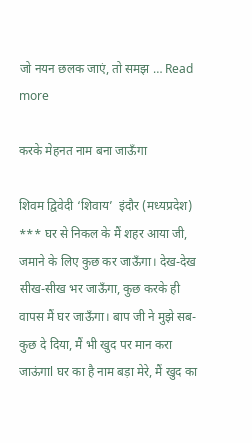जो नयन छलक जाएं, तो समझ … Read more

करके मेहनत नाम बना जाऊँगा

शिवम द्विवेदी ‘शिवाय’  इंदौर (मध्यप्रदेश) *** घर से निकल के मैं शहर आया जी, जमाने के लिए कुछ कर जाऊँगा। देख-देख सीख-सीख भर जाऊँगा, कुछ करके ही वापस मैं घर जाऊँगा। बाप जी ने मुझे सब-कुछ दे दिया, मैं भी खुद पर मान करा जाऊंगाl घर का है नाम बड़ा मेरे, मैं खुद का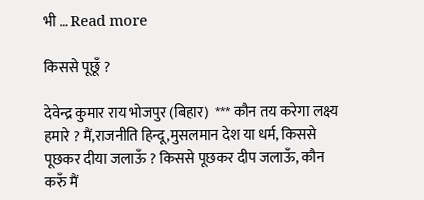भी … Read more

किससे पूछूँ ?

देवेन्द्र कुमार राय भोजपुर (बिहार)  *** कौन तय करेगा लक्ष्य हमारे ? मैं,राजनीति हिन्दू,मुसलमान देश या धर्म, किससे पूछकर दीया जलाऊँ ? किससे पूछकर दीप जलाऊँ, कौन करुँ मैं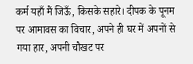कर्म यहाँ मैं जिऊँ, किसके सहारे। दीपक के पूनम पर आमावस का विचार, अपने ही घर में अपनों से गया हार, अपनी चौखट पर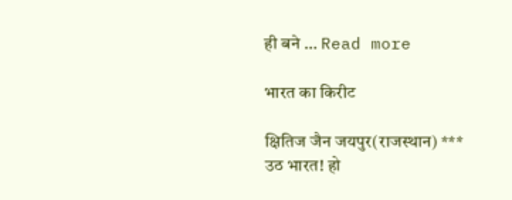ही बने … Read more

भारत का किरीट

क्षितिज जैन जयपुर(राजस्थान) *** उठ भारत! हो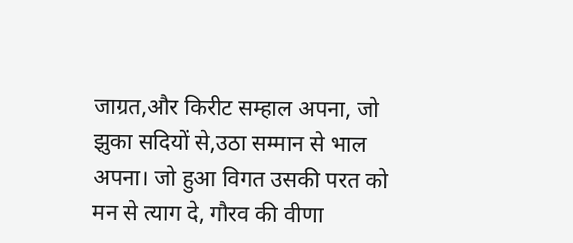जाग्रत,और किरीट सम्हाल अपना, जो झुका सदियों से,उठा सम्मान से भाल अपना। जो हुआ विगत उसकी परत को मन से त्याग दे, गौरव की वीणा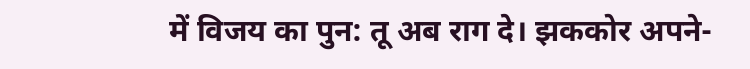में विजय का पुन: तू अब राग दे। झककोर अपने-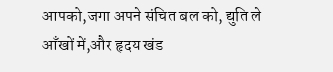आपको,जगा अपने संचित बल को, द्युति ले आँखों में,और हृदय खंड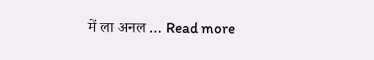में ला अनल … Read more